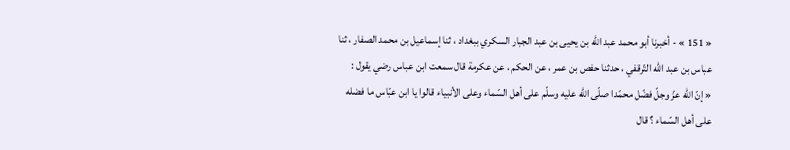« 151 » - أخبرنا أبو محمد عبد اللّه بن يحيى بن عبد الجبار السكري ببغداد ، ثنا إسماعيل بن محمد الصفار ، ثنا عباس بن عبد اللّه التّرقفي ، حدثنا حفص بن عمر ، عن الحكم ، عن عكرمة قال سمعت ابن عباس رضي يقول :
« إنّ اللّه عزّ وجلّ فضّل محمّدا صلّى اللّه عليه وسلّم على أهل السّماء وعلى الأنبياء قالوا يا ابن عبّاس ما فضله على أهل السّماء ؟ قال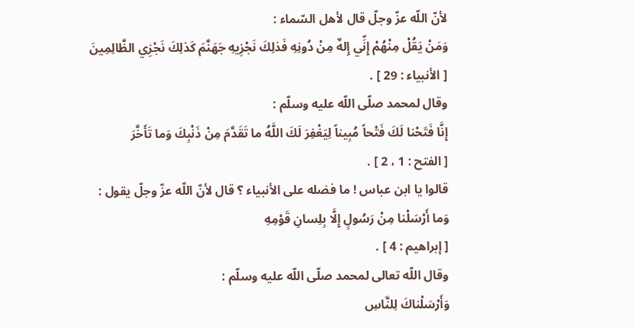لأنّ اللّه عزّ وجلّ قال لأهل السّماء :
وَمَنْ يَقُلْ مِنْهُمْ إِنِّي إِلهٌ مِنْ دُونِهِ فَذلِكَ نَجْزِيهِ جَهَنَّمَ كَذلِكَ نَجْزِي الظَّالِمِينَ
[ الأنبياء : 29 ] .
وقال لمحمد صلّى اللّه عليه وسلّم :
إِنَّا فَتَحْنا لَكَ فَتْحاً مُبِيناً لِيَغْفِرَ لَكَ اللَّهُ ما تَقَدَّمَ مِنْ ذَنْبِكَ وَما تَأَخَّرَ
[ الفتح : 1 ، 2 ] .
قالوا يا ابن عباس ! ما فضله على الأنبياء ؟ قال لأنّ اللّه عزّ وجلّ يقول :
وَما أَرْسَلْنا مِنْ رَسُولٍ إِلَّا بِلِسانِ قَوْمِهِ
[ إبراهيم : 4 ] .
وقال اللّه تعالى لمحمد صلّى اللّه عليه وسلّم :
وَأَرْسَلْناكَ لِلنَّاسِ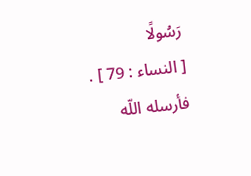رَسُولًا
[ النساء : 79 ] .
فأرسله اللّه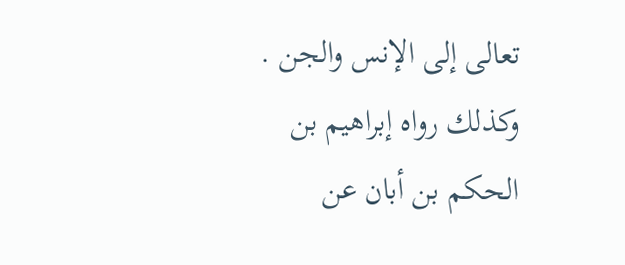تعالى إلى الإنس والجن .
وكذلك رواه إبراهيم بن الحكم بن أبان عن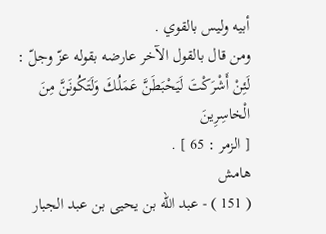أبيه وليس بالقوي .
ومن قال بالقول الآخر عارضه بقوله عزّ وجلّ :
لَئِنْ أَشْرَكْتَ لَيَحْبَطَنَّ عَمَلُكَ وَلَتَكُونَنَّ مِنَ الْخاسِرِينَ
[ الزمر : 65 ] .
هامش
( 151 ) - عبد اللّه بن يحيى بن عبد الجبار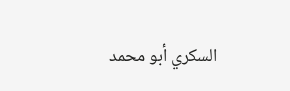السكري أبو محمد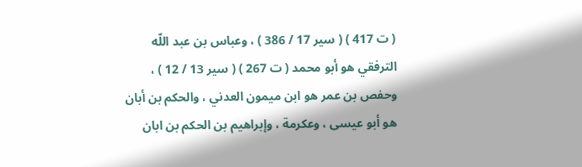( ت 417 ) ( سير 17 / 386 ) ، وعباس بن عبد اللّه الترفقي هو أبو محمد ( ت 267 ) ( سير 13 / 12 ) ، وحفص بن عمر هو ابن ميمون العدني ، والحكم بن أبان هو أبو عيسى ، وعكرمة ، وإبراهيم بن الحكم بن ابان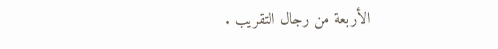الأربعة من رجال التقريب .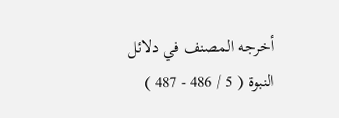أخرجه المصنف في دلائل النبوة ( 5 / 486 - 487 )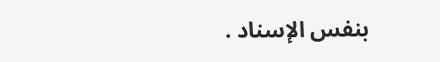بنفس الإسناد .